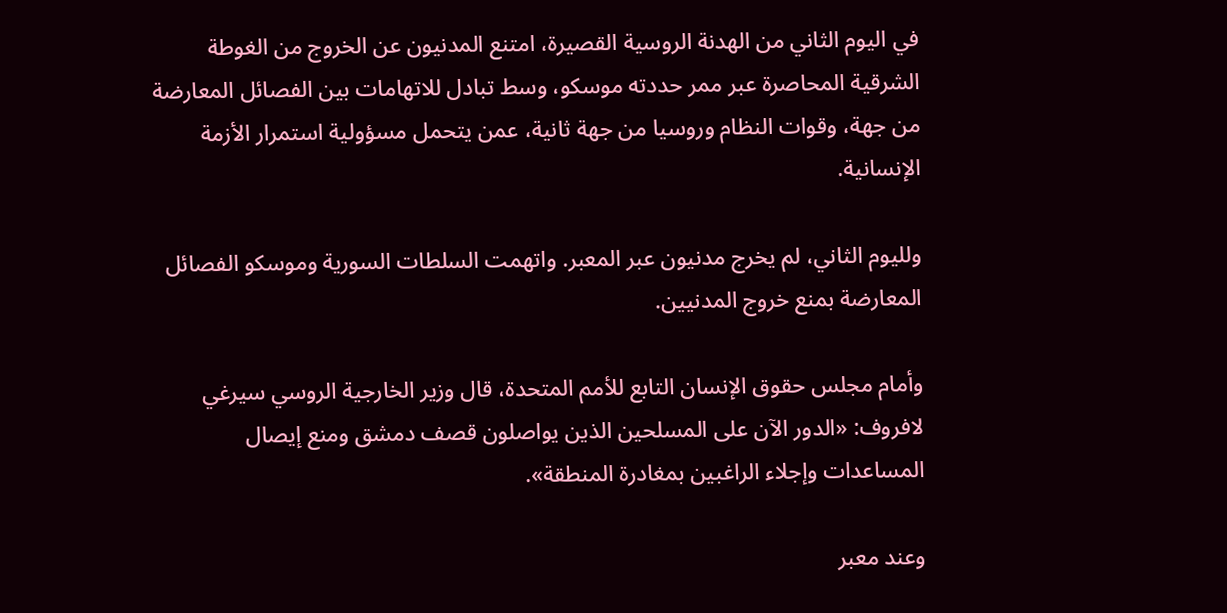في اليوم الثاني من الهدنة الروسية القصيرة، امتنع المدنيون عن الخروج من الغوطة الشرقية المحاصرة عبر ممر حددته موسكو، وسط تبادل للاتهامات بين الفصائل المعارضة من جهة، وقوات النظام وروسيا من جهة ثانية، عمن يتحمل مسؤولية استمرار الأزمة الإنسانية.

ولليوم الثاني، لم يخرج مدنيون عبر المعبر. واتهمت السلطات السورية وموسكو الفصائل المعارضة بمنع خروج المدنيين.

وأمام مجلس حقوق الإنسان التابع للأمم المتحدة، قال وزير الخارجية الروسي سيرغي لافروف: «الدور الآن على المسلحين الذين يواصلون قصف دمشق ومنع إيصال المساعدات وإجلاء الراغبين بمغادرة المنطقة».

وعند معبر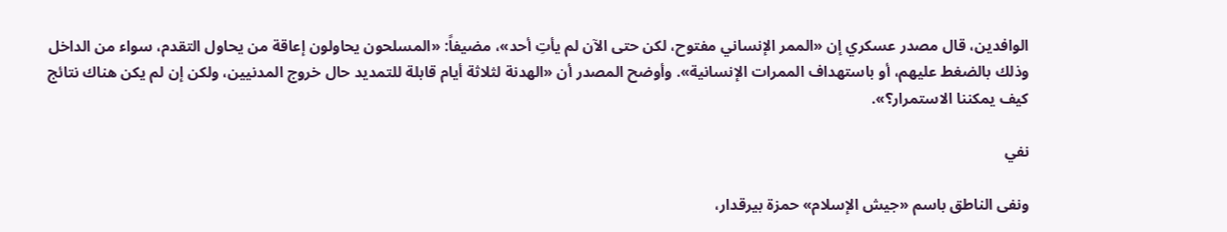الوافدين، قال مصدر عسكري إن «الممر الإنساني مفتوح، لكن حتى الآن لم يأتِ أحد»، مضيفاً: «المسلحون يحاولون إعاقة من يحاول التقدم، سواء من الداخل وذلك بالضغط عليهم، أو باستهداف الممرات الإنسانية». وأوضح المصدر أن «الهدنة لثلاثة أيام قابلة للتمديد حال خروج المدنيين، ولكن إن لم يكن هناك نتائج كيف يمكننا الاستمرار؟».

نفي

ونفى الناطق باسم «جيش الإسلام» حمزة بيرقدار،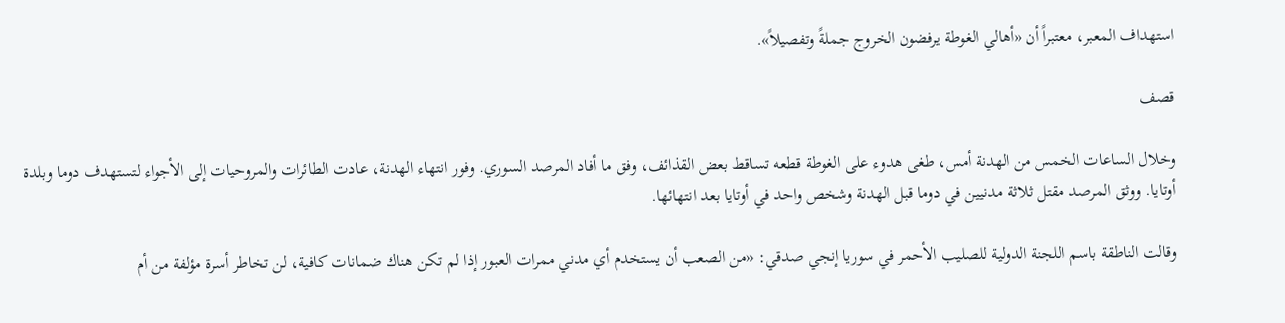استهداف المعبر، معتبراً أن «أهالي الغوطة يرفضون الخروج جملةً وتفصيلاً».

قصف

وخلال الساعات الخمس من الهدنة أمس، طغى هدوء على الغوطة قطعه تساقط بعض القذائف، وفق ما أفاد المرصد السوري. وفور انتهاء الهدنة، عادت الطائرات والمروحيات إلى الأجواء لتستهدف دوما وبلدة أوتايا. ووثق المرصد مقتل ثلاثة مدنيين في دوما قبل الهدنة وشخص واحد في أوتايا بعد انتهائها.

وقالت الناطقة باسم اللجنة الدولية للصليب الأحمر في سوريا إنجي صدقي: «من الصعب أن يستخدم أي مدني ممرات العبور إذا لم تكن هناك ضمانات كافية، لن تخاطر أسرة مؤلفة من أم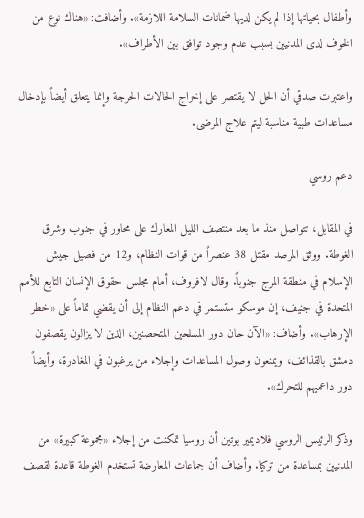وأطفال بحياتها إذا لم يكن لديها ضمانات السلامة اللازمة». وأضافت: «هناك نوع من الخوف لدى المدنيين بسبب عدم وجود توافق بين الأطراف».

واعتبرت صدقي أن الحل لا يقتصر على إخراج الحالات الحرجة وإنما يتعلق أيضاً بإدخال مساعدات طبية مناسبة ليتم علاج المرضى.

دعم روسي

في المقابل، تتواصل منذ ما بعد منتصف الليل المعارك على محاور في جنوب وشرق الغوطة. ووثق المرصد مقتل 38 عنصراً من قوات النظام، و12 من فصيل جيش الإسلام في منطقة المرج جنوباً. وقال لافروف، أمام مجلس حقوق الإنسان التابع للأمم المتحدة في جنيف، إن موسكو ستستمر في دعم النظام إلى أن يقضي تماماً على «خطر الإرهاب». وأضاف: «الآن حان دور المسلحين المتحصنين، الذين لا يزالون يقصفون دمشق بالقذائف، ويمنعون وصول المساعدات وإجلاء من يرغبون في المغادرة، وأيضاً دور داعميهم للتحرك».

وذكر الرئيس الروسي فلاديمير بوتين أن روسيا تمكنت من إجلاء «مجموعة كبيرة» من المدنيين بمساعدة من تركيا. وأضاف أن جماعات المعارضة تستخدم الغوطة قاعدة لقصف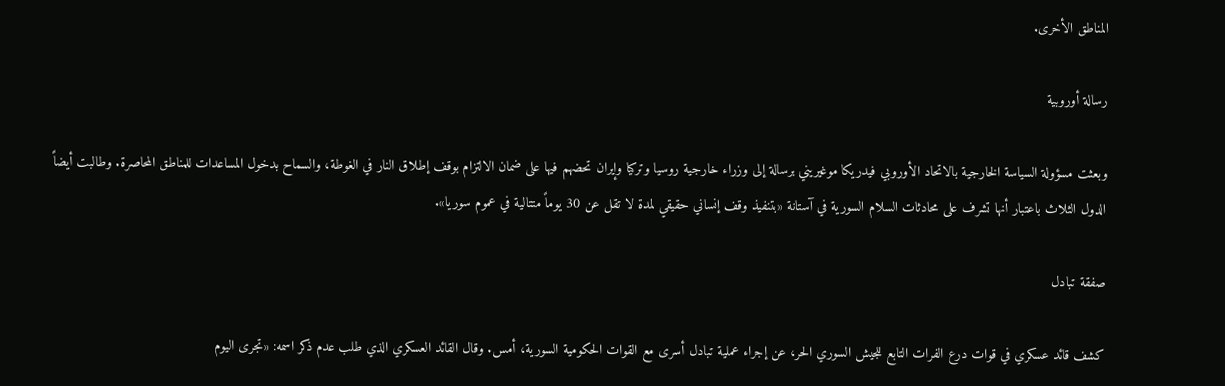المناطق الأخرى.

رسالة أوروبية

وبعثت مسؤولة السياسة الخارجية بالاتحاد الأوروبي فيدريكا موغيريني برسالة إلى وزراء خارجية روسيا وتركيا وإيران تحضهم فيها على ضمان الالتزام بوقف إطلاق النار في الغوطة، والسماح بدخول المساعدات للمناطق المحاصرة. وطالبت أيضاً الدول الثلاث باعتبار أنها تشرف على محادثات السلام السورية في آستانة «بتنفيذ وقف إنساني حقيقي لمدة لا تقل عن 30 يوماً متتالية في عموم سوريا».

صفقة تبادل

كشف قائد عسكري في قوات درع الفرات التابع للجيش السوري الحر، عن إجراء عملية تبادل أسرى مع القوات الحكومية السورية، أمس. وقال القائد العسكري الذي طلب عدم ذكر اسمه: «تجرى اليوم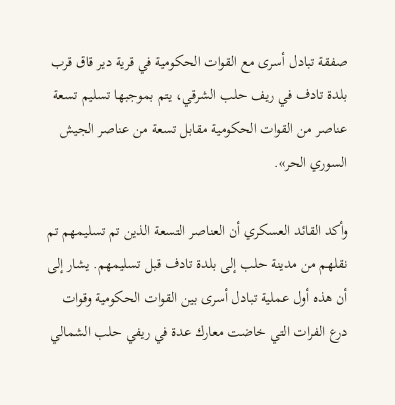صفقة تبادل أسرى مع القوات الحكومية في قرية دير قاق قرب بلدة تادف في ريف حلب الشرقي، يتم بموجبها تسليم تسعة عناصر من القوات الحكومية مقابل تسعة من عناصر الجيش السوري الحر».

وأكد القائد العسكري أن العناصر التسعة الذين تم تسليمهم تم نقلهم من مدينة حلب إلى بلدة تادف قبل تسليمهم. يشار إلى أن هذه أول عملية تبادل أسرى بين القوات الحكومية وقوات درع الفرات التي خاضت معارك عدة في ريفي حلب الشمالي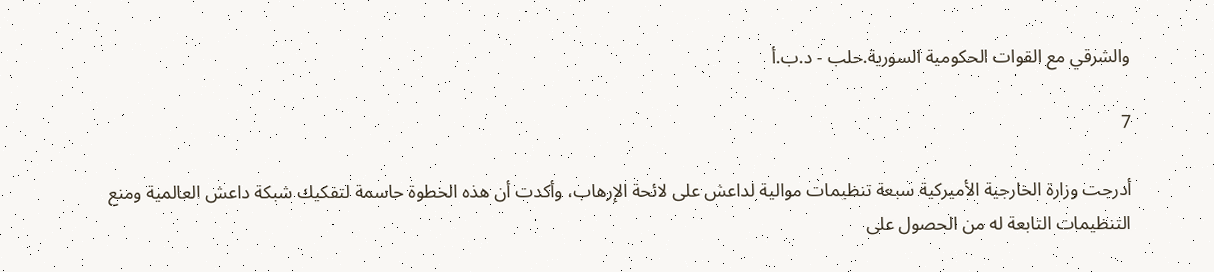والشرقي مع القوات الحكومية السورية.حلب - د.ب.أ

7

أدرجت وزارة الخارجية الأميركية سبعة تنظيمات موالية لداعش على لائحة الإرهاب، وأكدت أن هذه الخطوة حاسمة لتفكيك شبكة داعش العالمية ومنع التنظيمات التابعة له من الحصول على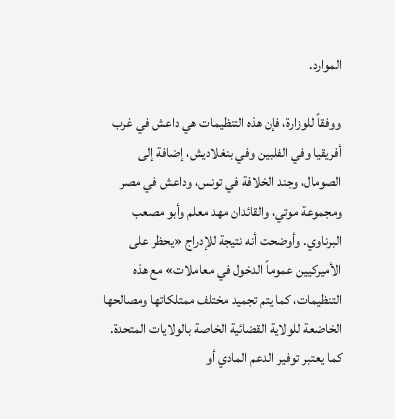الموارد.

ووفقاً للوزارة، فإن هذه التنظيمات هي داعش في غرب أفريقيا وفي الفلبين وفي بنغلاديش، إضافة إلى الصومال، وجند الخلافة في تونس، وداعش في مصر ومجموعة موتي، والقائدان مهد معلم وأبو مصعب البرناوي. وأوضحت أنه نتيجة للإدراج «يحظر على الأميركيين عموماً الدخول في معاملات» مع هذه التنظيمات، كما يتم تجميد مختلف ممتلكاتها ومصالحها الخاضعة للولاية القضائية الخاصة بالولايات المتحدة. كما يعتبر توفير الدعم المادي أو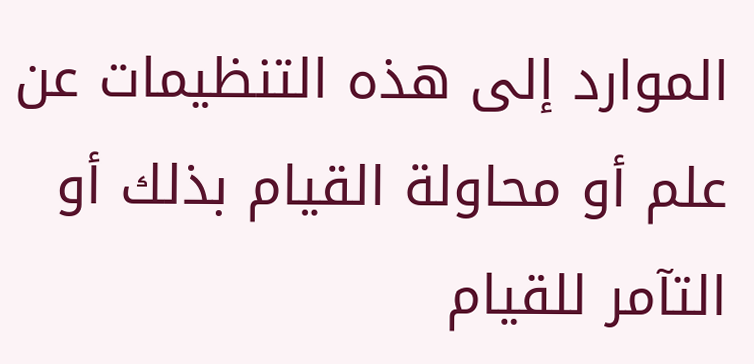الموارد إلى هذه التنظيمات عن علم أو محاولة القيام بذلك أو التآمر للقيام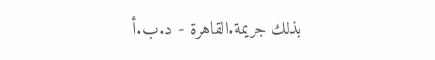بذلك جريمة.القاهرة - د.ب.أ